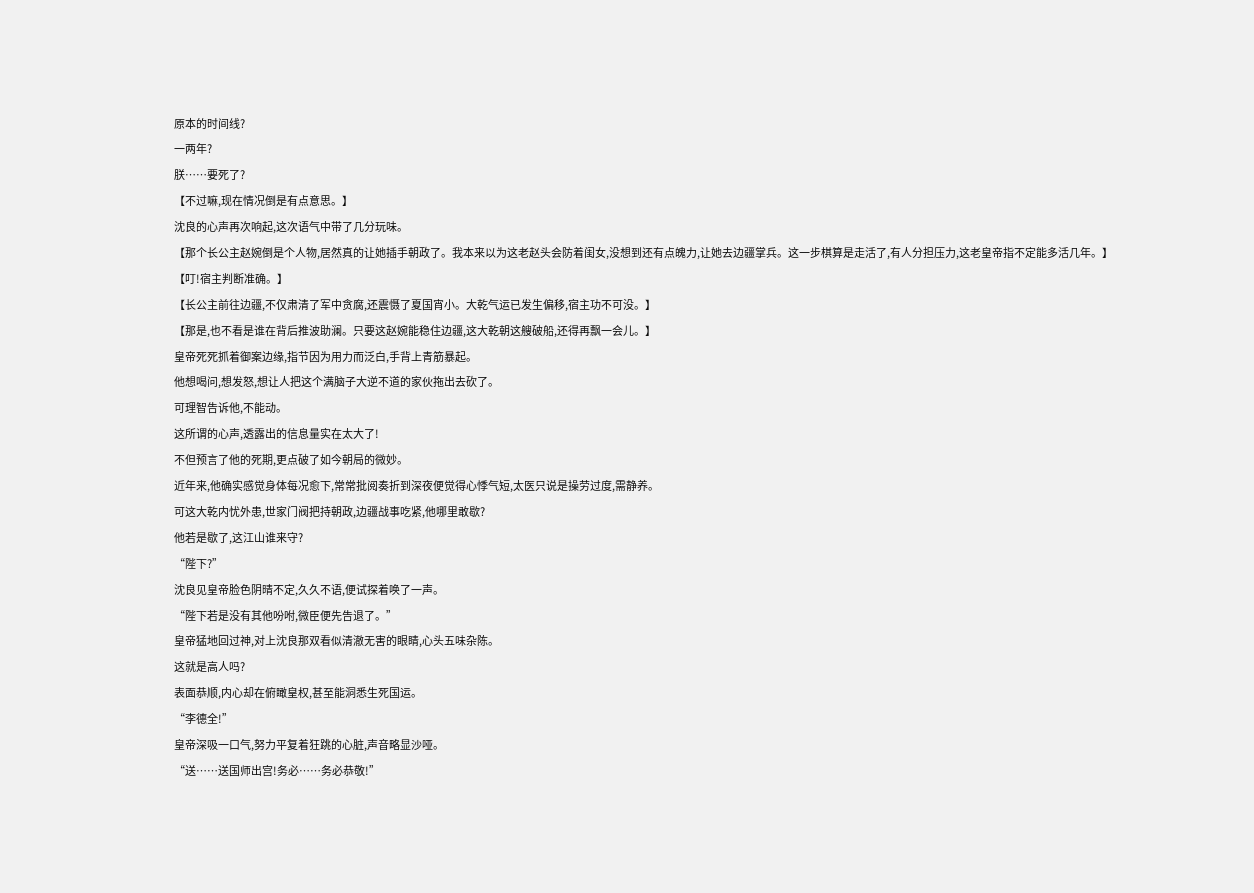原本的时间线?
一两年?
朕……要死了?
【不过嘛,现在情况倒是有点意思。】
沈良的心声再次响起,这次语气中带了几分玩味。
【那个长公主赵婉倒是个人物,居然真的让她插手朝政了。我本来以为这老赵头会防着闺女,没想到还有点魄力,让她去边疆掌兵。这一步棋算是走活了,有人分担压力,这老皇帝指不定能多活几年。】
【叮!宿主判断准确。】
【长公主前往边疆,不仅肃清了军中贪腐,还震慑了夏国宵小。大乾气运已发生偏移,宿主功不可没。】
【那是,也不看是谁在背后推波助澜。只要这赵婉能稳住边疆,这大乾朝这艘破船,还得再飘一会儿。】
皇帝死死抓着御案边缘,指节因为用力而泛白,手背上青筋暴起。
他想喝问,想发怒,想让人把这个满脑子大逆不道的家伙拖出去砍了。
可理智告诉他,不能动。
这所谓的心声,透露出的信息量实在太大了!
不但预言了他的死期,更点破了如今朝局的微妙。
近年来,他确实感觉身体每况愈下,常常批阅奏折到深夜便觉得心悸气短,太医只说是操劳过度,需静养。
可这大乾内忧外患,世家门阀把持朝政,边疆战事吃紧,他哪里敢歇?
他若是歇了,这江山谁来守?
“陛下?”
沈良见皇帝脸色阴晴不定,久久不语,便试探着唤了一声。
“陛下若是没有其他吩咐,微臣便先告退了。”
皇帝猛地回过神,对上沈良那双看似清澈无害的眼睛,心头五味杂陈。
这就是高人吗?
表面恭顺,内心却在俯瞰皇权,甚至能洞悉生死国运。
“李德全!”
皇帝深吸一口气,努力平复着狂跳的心脏,声音略显沙哑。
“送……送国师出宫!务必……务必恭敬!”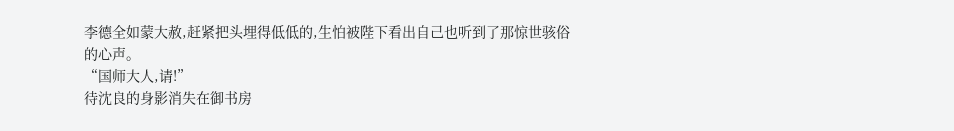李德全如蒙大赦,赶紧把头埋得低低的,生怕被陛下看出自己也听到了那惊世骇俗的心声。
“国师大人,请!”
待沈良的身影消失在御书房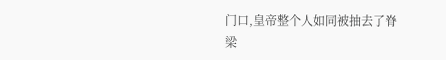门口,皇帝整个人如同被抽去了脊梁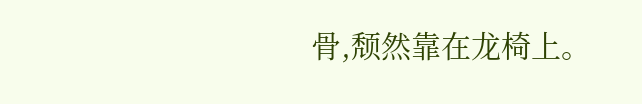骨,颓然靠在龙椅上。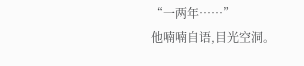“一两年……”
他喃喃自语,目光空洞。